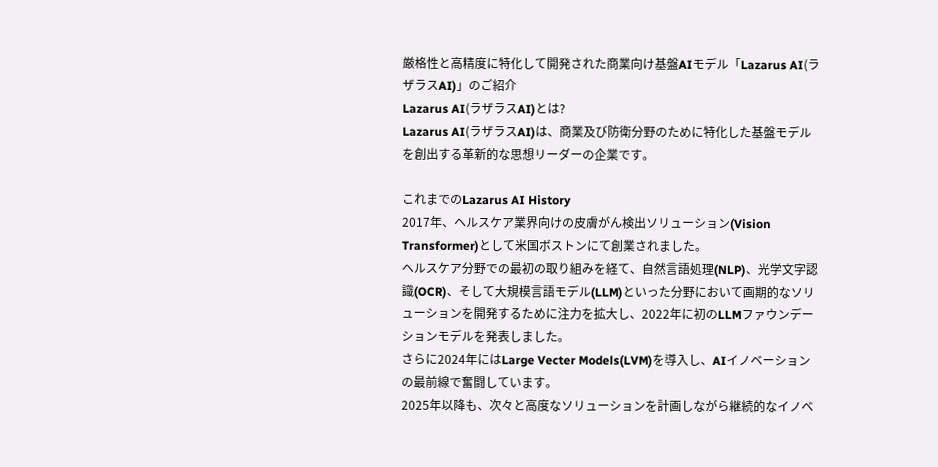厳格性と高精度に特化して開発された商業向け基盤AIモデル「Lazarus AI(ラザラスAI)」のご紹介
Lazarus AI(ラザラスAI)とは?
Lazarus AI(ラザラスAI)は、商業及び防衛分野のために特化した基盤モデルを創出する革新的な思想リーダーの企業です。

これまでのLazarus AI History
2017年、ヘルスケア業界向けの皮膚がん検出ソリューション(Vision Transformer)として米国ボストンにて創業されました。
ヘルスケア分野での最初の取り組みを経て、自然言語処理(NLP)、光学文字認識(OCR)、そして大規模言語モデル(LLM)といった分野において画期的なソリューションを開発するために注力を拡大し、2022年に初のLLMファウンデーションモデルを発表しました。
さらに2024年にはLarge Vecter Models(LVM)を導入し、AIイノベーションの最前線で奮闘しています。
2025年以降も、次々と高度なソリューションを計画しながら継続的なイノベ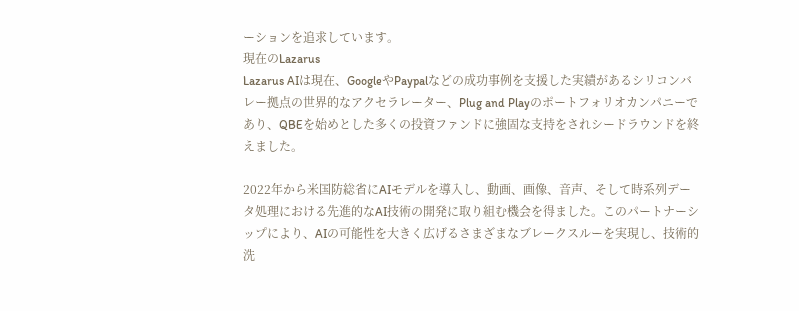ーションを追求しています。
現在のLazarus
Lazarus AIは現在、GoogleやPaypalなどの成功事例を支援した実績があるシリコンバレー拠点の世界的なアクセラレーター、Plug and Playのポートフォリオカンパニーであり、QBEを始めとした多くの投資ファンドに強固な支持をされシードラウンドを終えました。

2022年から米国防総省にAIモデルを導入し、動画、画像、音声、そして時系列データ処理における先進的なAI技術の開発に取り組む機会を得ました。このパートナーシップにより、AIの可能性を大きく広げるさまざまなブレークスルーを実現し、技術的洗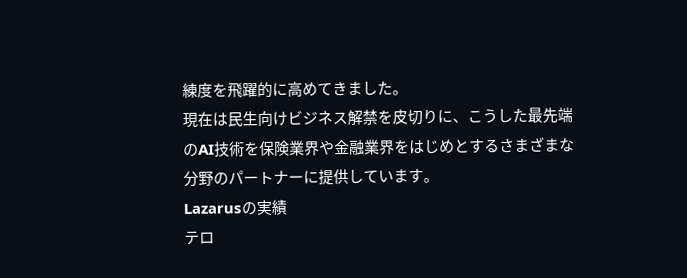練度を飛躍的に高めてきました。
現在は民生向けビジネス解禁を皮切りに、こうした最先端のAI技術を保険業界や金融業界をはじめとするさまざまな分野のパートナーに提供しています。
Lazarusの実績
テロ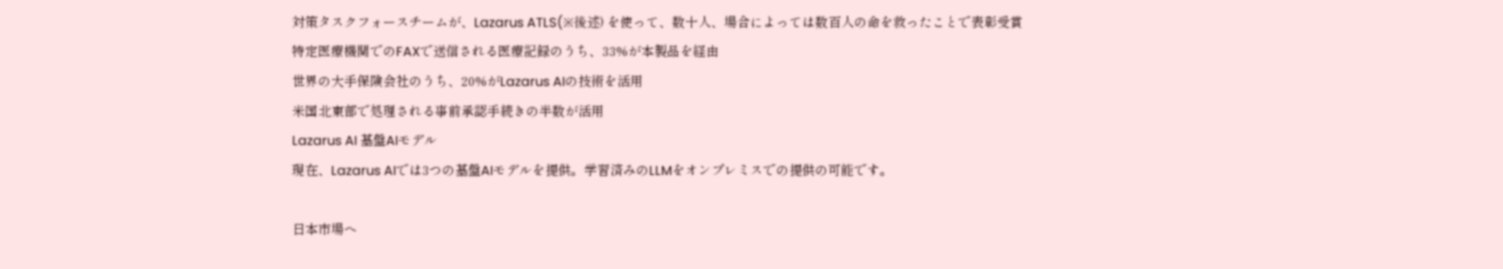対策タスクフォースチームが、Lazarus ATLS(※後述) を使って、数十人、場合によっては数百人の命を救ったことで表彰受賞
特定医療機関でのFAXで送信される医療記録のうち、33%が本製品を経由
世界の大手保険会社のうち、20%がLazarus AIの技術を活用
米国北東部で処理される事前承認手続きの半数が活用
Lazarus AI 基盤AIモデル
現在、Lazarus AIでは3つの基盤AIモデルを提供。学習済みのLLMをオンプレミスでの提供の可能です。

日本市場へ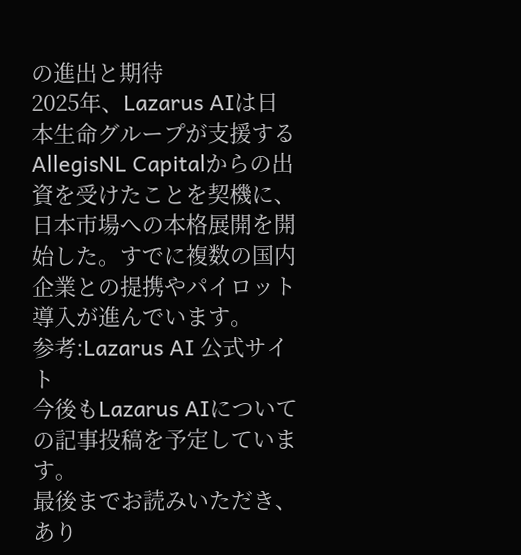の進出と期待
2025年、Lazarus AIは日本生命グループが支援するAllegisNL Capitalからの出資を受けたことを契機に、日本市場への本格展開を開始した。すでに複数の国内企業との提携やパイロット導入が進んでいます。
参考:Lazarus AI 公式サイト
今後もLazarus AIについての記事投稿を予定しています。
最後までお読みいただき、あり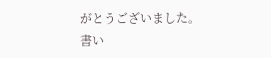がとうございました。
書い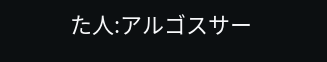た人:アルゴスサー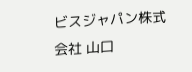ビスジャパン株式会社 山口